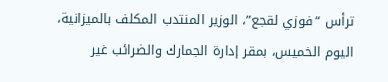ترأس “فوزي لقجع”، الوزير المنتدب المكلف بالميزانية، اليوم الخميس، بمقر إدارة الجمارك والضرائب غير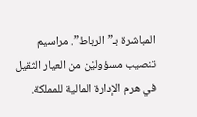المباشرة بـ”الرباط”. مراسيم تنصيب مسؤوليْن من العيار الثقيل في هرم الإدارة المالية للمملكة.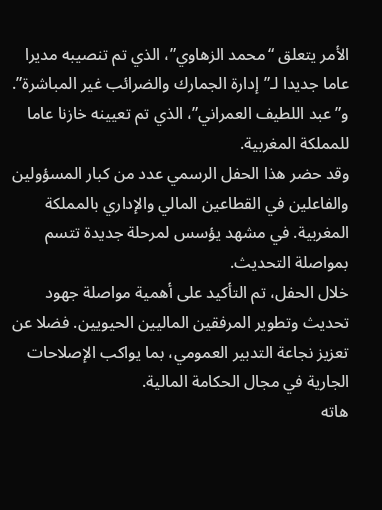الأمر يتعلق “محمد الزهاوي”، الذي تم تنصيبه مديرا عاما جديدا لـ”إدارة الجمارك والضرائب غير المباشرة”. و”عبد اللطيف العمراني”، الذي تم تعيينه خازنا عاما للمملكة المغربية.
وقد حضر هذا الحفل الرسمي عدد من كبار المسؤولين والفاعلين في القطاعين المالي والإداري بالمملكة المغربية. في مشهد يؤسس لمرحلة جديدة تتسم بمواصلة التحديث.
خلال الحفل، تم التأكيد على أهمية مواصلة جهود تحديث وتطوير المرفقين الماليين الحيويين. فضلا عن تعزيز نجاعة التدبير العمومي، بما يواكب الإصلاحات الجارية في مجال الحكامة المالية.
هاته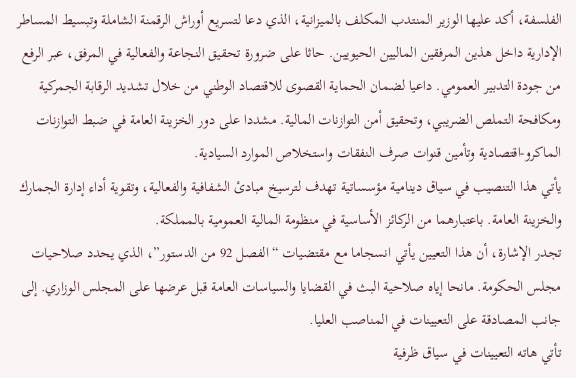الفلسفة، أكد عليها الوزير المنتدب المكلف بالميزانية، الذي دعا لتسريع أوراش الرقمنة الشاملة وتبسيط المساطر الإدارية داخل هذين المرفقين الماليين الحيويين. حاثا على ضرورة تحقيق النجاعة والفعالية في المرفق، عبر الرفع من جودة التدبير العمومي. داعيا لضمان الحماية القصوى للاقتصاد الوطني من خلال تشديد الرقابة الجمركية ومكافحة التملص الضريبي، وتحقيق أمن التوازنات المالية. مشددا على دور الخزينة العامة في ضبط التوازنات الماكرو-اقتصادية وتأمين قنوات صرف النفقات واستخلاص الموارد السيادية.
يأتي هذا التنصيب في سياق دينامية مؤسساتية تهدف لترسيخ مبادئ الشفافية والفعالية، وتقوية أداء إدارة الجمارك والخزينة العامة. باعتبارهما من الركائز الأساسية في منظومة المالية العمومية بالمملكة.
تجدر الإشارة، أن هذا التعيين يأتي انسجاما مع مقتضيات “الفصل 92 من الدستور”، الذي يحدد صلاحيات مجلس الحكومة. مانحا إياه صلاحية البث في القضايا والسياسات العامة قبل عرضها على المجلس الوزاري. إلى جانب المصادقة على التعيينات في المناصب العليا.
تأتي هاته التعيينات في سياق ظرفية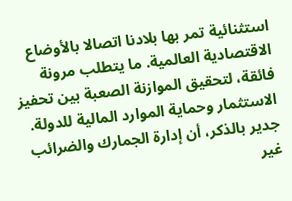استثنائية تمر بها بلادنا اتصالا بالأوضاع الاقتصادية العالمية. ما يتطلب مرونة فائقة، لتحقيق الموازنة الصعبة بين تحفيز الاستثمار وحماية الموارد المالية للدولة.
جدير بالذكر، أن إدارة الجمارك والضرائب غير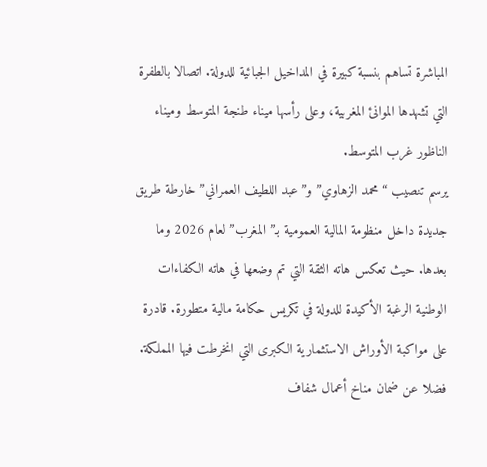المباشرة تساهم بنسبة كبيرة في المداخيل الجبائية للدولة. اتصالا بالطفرة التي تشهدها الموانئ المغربية، وعلى رأسها ميناء طنجة المتوسط وميناء الناظور غرب المتوسط.
يرسم تنصيب “محمد الزهاوي” و”عبد اللطيف العمراني” خارطة طريق جديدة داخل منظومة المالية العمومية بـ”المغرب” لعام 2026 وما بعدها. حيث تعكس هاته الثقة التي تم وضعها في هاته الكفاءات الوطنية الرغبة الأكيدة للدولة في تكريس حكامة مالية متطورة. قادرة على مواكبة الأوراش الاستثمارية الكبرى التي انخرطت فيها المملكة. فضلا عن ضمان مناخ أعمال شفاف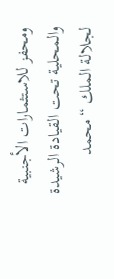ومحفز للاستثمارات الأجنبية والمحلية تحت القيادة الرشيدة لجلالة الملك “محمد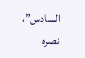السادس”، نصره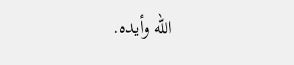الله وأيده.